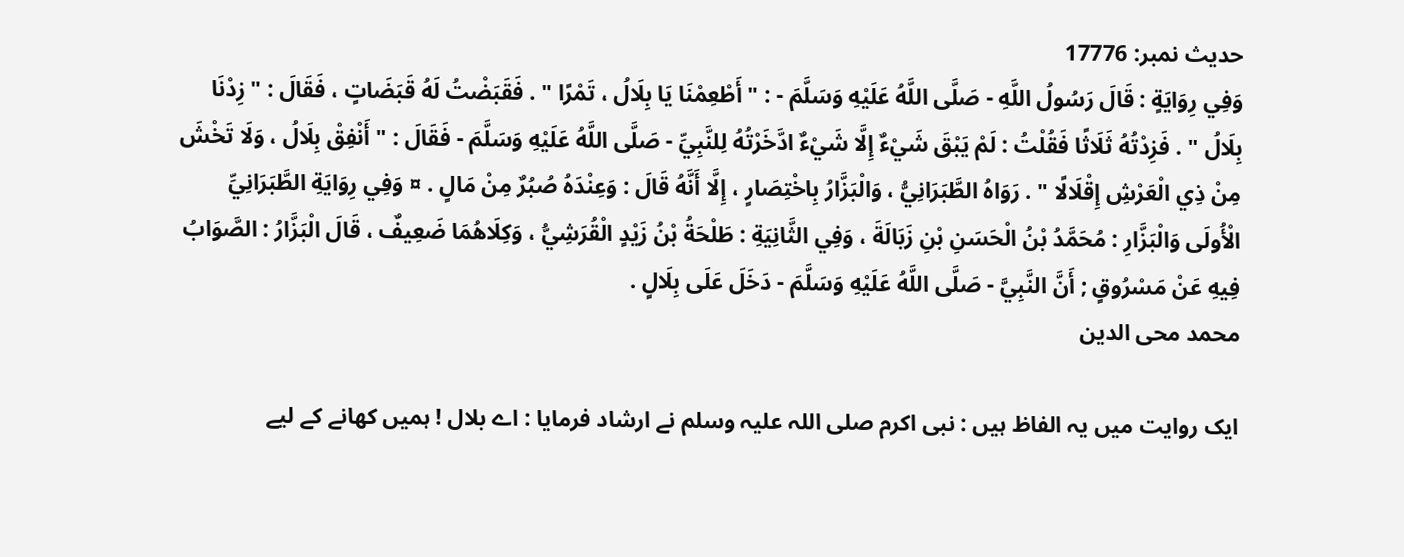حدیث نمبر: 17776
وَفِي رِوَايَةٍ : قَالَ رَسُولُ اللَّهِ - صَلَّى اللَّهُ عَلَيْهِ وَسَلَّمَ - : " أَطْعِمْنَا يَا بِلَالُ ، تَمْرًا " . فَقَبَضْتُ لَهُ قَبَضَاتٍ ، فَقَالَ : " زِدْنَا بِلَالُ " . فَزِدْتُهُ ثَلَاثًا فَقُلْتُ : لَمْ يَبْقَ شَيْءٌ إِلَّا شَيْءٌ ادَّخَرْتُهُ لِلنَّبِيِّ - صَلَّى اللَّهُ عَلَيْهِ وَسَلَّمَ - فَقَالَ : " أَنْفِقْ بِلَالُ ، وَلَا تَخْشَ مِنْ ذِي الْعَرْشِ إِقْلَالًا " . رَوَاهُ الطَّبَرَانِيُّ ، وَالْبَزَّارُ بِاخْتِصَارٍ ، إِلَّا أَنَّهُ قَالَ : وَعِنْدَهُ صُبُرٌ مِنْ مَالٍ . ¤ وَفِي رِوَايَةِ الطَّبَرَانِيِّ الْأُولَى وَالْبَزَّارِ : مُحَمَّدُ بْنُ الْحَسَنِ بْنِ زَبَالَةَ ، وَفِي الثَّانِيَةِ : طَلْحَةُ بْنُ زَيْدٍ الْقُرَشِيُّ ، وَكِلَاهُمَا ضَعِيفٌ ، قَالَ الْبَزَّارُ : الصَّوَابُ فِيهِ عَنْ مَسْرُوقٍ ; أَنَّ النَّبِيَّ - صَلَّى اللَّهُ عَلَيْهِ وَسَلَّمَ - دَخَلَ عَلَى بِلَالٍ .
محمد محی الدین

ایک روایت میں یہ الفاظ ہیں : نبی اکرم صلی اللہ علیہ وسلم نے ارشاد فرمایا : اے بلال ! ہمیں کھانے کے لیے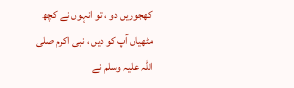کھجوریں دو ، تو انہوں نے کچھ مٹھیاں آپ کو دیں ، نبی اکرم صلی اللہ علیہ وسلم نے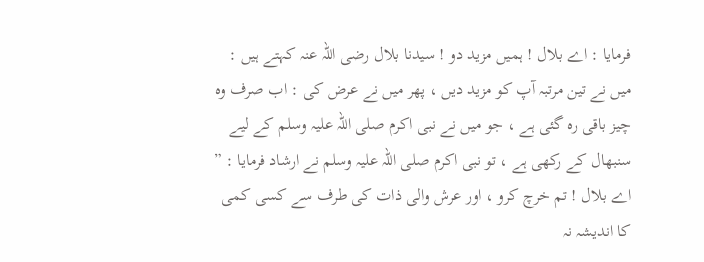فرمایا : اے بلال ! ہمیں مزید دو ! سیدنا بلال رضی اللہ عنہ کہتے ہیں : میں نے تین مرتبہ آپ کو مزید دیں ، پھر میں نے عرض کی : اب صرف وہ چیز باقی رہ گئی ہے ، جو میں نے نبی اکرم صلی اللہ علیہ وسلم کے لیے سنبھال کے رکھی ہے ، تو نبی اکرم صلی اللہ علیہ وسلم نے ارشاد فرمایا : ” اے بلال ! تم خرچ کرو ، اور عرش والی ذات کی طرف سے کسی کمی کا اندیشہ نہ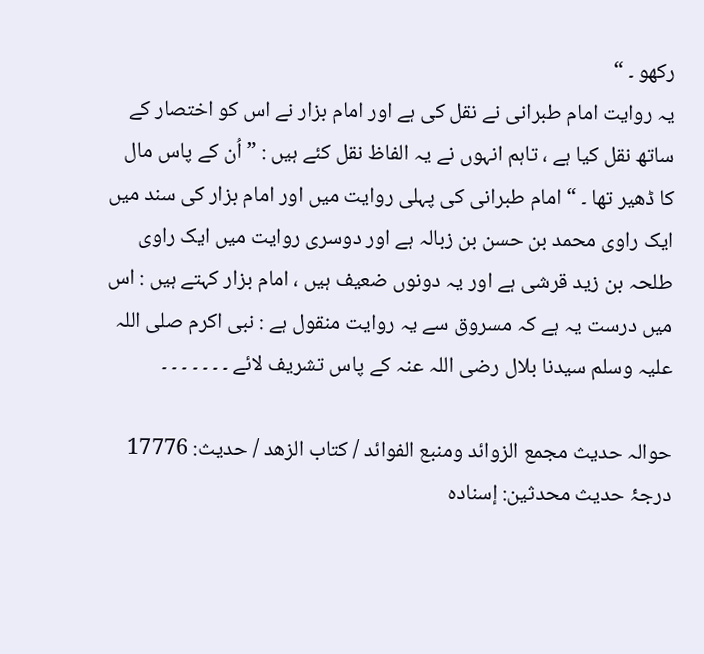رکھو ۔ “
یہ روایت امام طبرانی نے نقل کی ہے اور امام بزار نے اس کو اختصار کے ساتھ نقل کیا ہے ، تاہم انہوں نے یہ الفاظ نقل کئے ہیں : ” اُن کے پاس مال کا ڈھیر تھا ۔ “ امام طبرانی کی پہلی روایت میں اور امام بزار کی سند میں ایک راوی محمد بن حسن بن زبالہ ہے اور دوسری روایت میں ایک راوی طلحہ بن زید قرشی ہے اور یہ دونوں ضعیف ہیں ، امام بزار کہتے ہیں : اس میں درست یہ ہے کہ مسروق سے یہ روایت منقول ہے : نبی اکرم صلی اللہ علیہ وسلم سیدنا بلال رضی اللہ عنہ کے پاس تشریف لائے ۔ ۔ ۔ ۔ ۔ ۔ ۔

حوالہ حدیث مجمع الزوائد ومنبع الفوائد / كتاب الزهد / حدیث: 17776
درجۂ حدیث محدثین: إسنادہ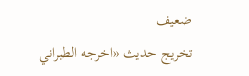ضعیف
تخریج حدیث «اخرجه الطبراني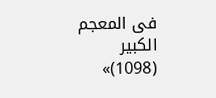فى المعجم الكبير (1098)»